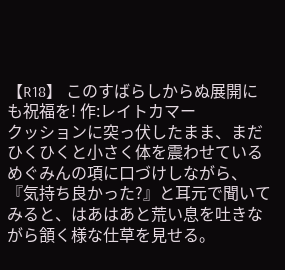【R18】 このすばらしからぬ展開にも祝福を! 作:レイトカマー
クッションに突っ伏したまま、まだひくひくと小さく体を震わせているめぐみんの項に口づけしながら、『気持ち良かった?』と耳元で聞いてみると、はあはあと荒い息を吐きながら頷く様な仕草を見せる。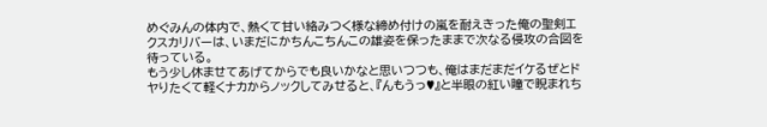めぐみんの体内で、熱くて甘い絡みつく様な締め付けの嵐を耐えきった俺の聖剣エクスカリバーは、いまだにかちんこちんこの雄姿を保ったままで次なる侵攻の合図を待っている。
もう少し休ませてあげてからでも良いかなと思いつつも、俺はまだまだイケるぜとドヤりたくて軽くナカからノックしてみせると、『んもうっ♥』と半眼の紅い瞳で睨まれち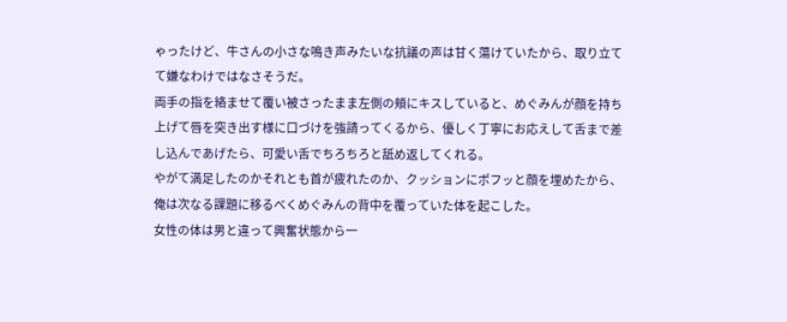ゃったけど、牛さんの小さな鳴き声みたいな抗議の声は甘く蕩けていたから、取り立てて嫌なわけではなさそうだ。
両手の指を絡ませて覆い被さったまま左側の頬にキスしていると、めぐみんが顔を持ち上げて唇を突き出す様に口づけを強請ってくるから、優しく丁寧にお応えして舌まで差し込んであげたら、可愛い舌でちろちろと舐め返してくれる。
やがて満足したのかそれとも首が疲れたのか、クッションにポフッと顔を埋めたから、俺は次なる課題に移るべくめぐみんの背中を覆っていた体を起こした。
女性の体は男と違って興奮状態から一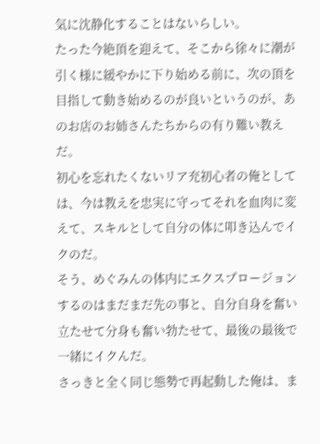気に沈静化することはないらしい。
たった今絶頂を迎えて、そこから徐々に潮が引く様に緩やかに下り始める前に、次の頂を目指して動き始めるのが良いというのが、あのお店のお姉さんたちからの有り難い教えだ。
初心を忘れたくないリア充初心者の俺としては、今は教えを忠実に守ってそれを血肉に変えて、スキルとして自分の体に叩き込んでイクのだ。
そう、めぐみんの体内にエクスプロージョンするのはまだまだ先の事と、自分自身を奮い立たせて分身も奮い勃たせて、最後の最後で一緒にイクんだ。
さっきと全く同じ態勢で再起動した俺は、ま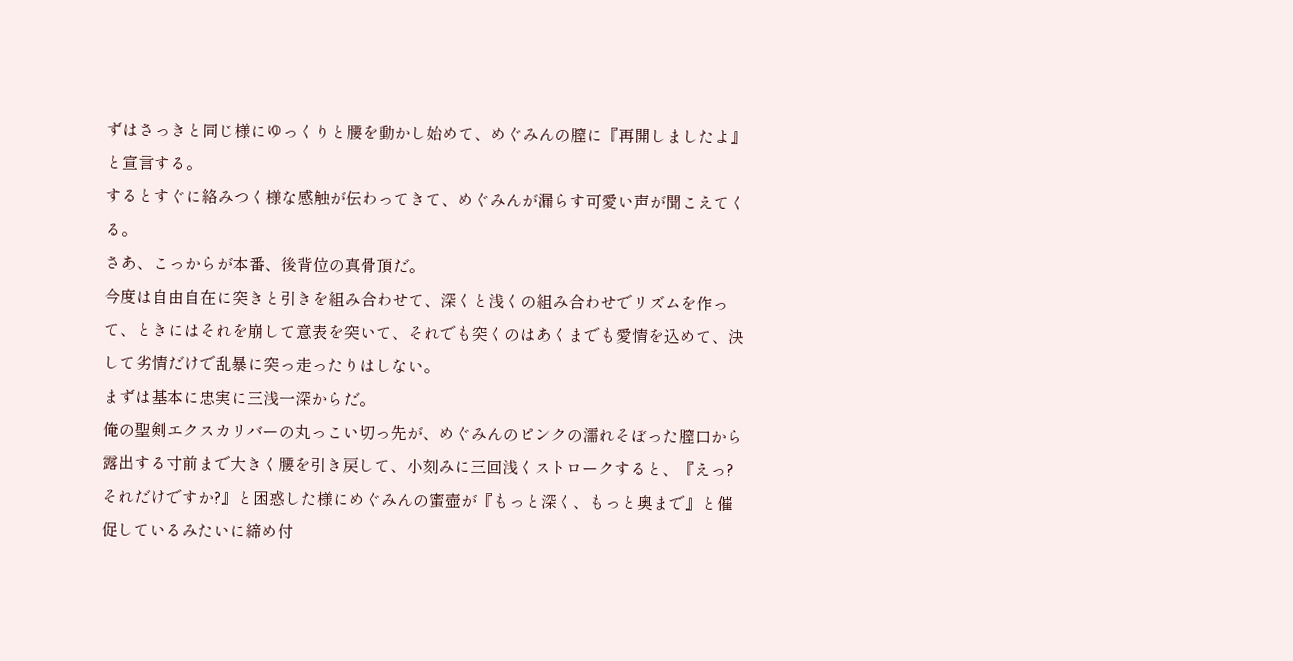ずはさっきと同じ様にゆっくりと腰を動かし始めて、めぐみんの膣に『再開しましたよ』と宣言する。
するとすぐに絡みつく様な感触が伝わってきて、めぐみんが漏らす可愛い声が聞こえてくる。
さあ、こっからが本番、後背位の真骨頂だ。
今度は自由自在に突きと引きを組み合わせて、深くと浅くの組み合わせでリズムを作って、ときにはそれを崩して意表を突いて、それでも突くのはあくまでも愛情を込めて、決して劣情だけで乱暴に突っ走ったりはしない。
まずは基本に忠実に三浅一深からだ。
俺の聖剣エクスカリバーの丸っこい切っ先が、めぐみんのピンクの濡れそぼった膣口から露出する寸前まで大きく腰を引き戻して、小刻みに三回浅くストロークすると、『えっ? それだけですか?』と困惑した様にめぐみんの蜜壺が『もっと深く、もっと奥まで』と催促しているみたいに締め付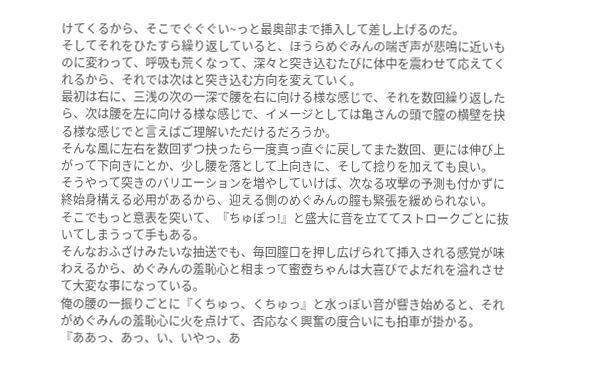けてくるから、そこでぐぐぐい~っと最奥部まで挿入して差し上げるのだ。
そしてそれをひたすら繰り返していると、ほうらめぐみんの喘ぎ声が悲鳴に近いものに変わって、呼吸も荒くなって、深々と突き込むたびに体中を震わせて応えてくれるから、それでは次はと突き込む方向を変えていく。
最初は右に、三浅の次の一深で腰を右に向ける様な感じで、それを数回繰り返したら、次は腰を左に向ける様な感じで、イメージとしては亀さんの頭で膣の横壁を抉る様な感じでと言えばご理解いただけるだろうか。
そんな風に左右を数回ずつ抉ったら一度真っ直ぐに戻してまた数回、更には伸び上がって下向きにとか、少し腰を落として上向きに、そして捻りを加えても良い。
そうやって突きのバリエーションを増やしていけば、次なる攻撃の予測も付かずに終始身構える必用があるから、迎える側のめぐみんの膣も緊張を緩められない。
そこでもっと意表を突いて、『ちゅぽっ!』と盛大に音を立ててストロークごとに抜いてしまうって手もある。
そんなおふざけみたいな抽送でも、毎回膣口を押し広げられて挿入される感覚が味わえるから、めぐみんの羞恥心と相まって蜜壺ちゃんは大喜びでよだれを溢れさせて大変な事になっている。
俺の腰の一振りごとに『くちゅっ、くちゅっ』と水っぽい音が響き始めると、それがめぐみんの羞恥心に火を点けて、否応なく興奮の度合いにも拍車が掛かる。
『ああっ、あっ、い、いやっ、あ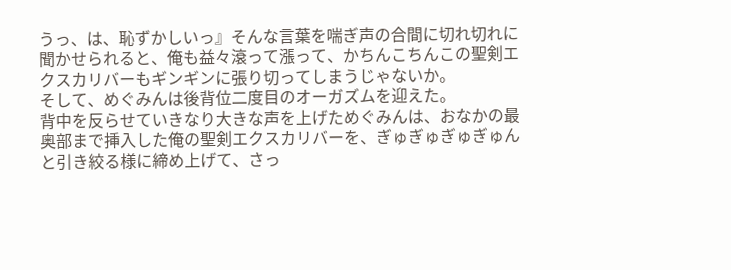うっ、は、恥ずかしいっ』そんな言葉を喘ぎ声の合間に切れ切れに聞かせられると、俺も益々滾って漲って、かちんこちんこの聖剣エクスカリバーもギンギンに張り切ってしまうじゃないか。
そして、めぐみんは後背位二度目のオーガズムを迎えた。
背中を反らせていきなり大きな声を上げためぐみんは、おなかの最奥部まで挿入した俺の聖剣エクスカリバーを、ぎゅぎゅぎゅぎゅんと引き絞る様に締め上げて、さっ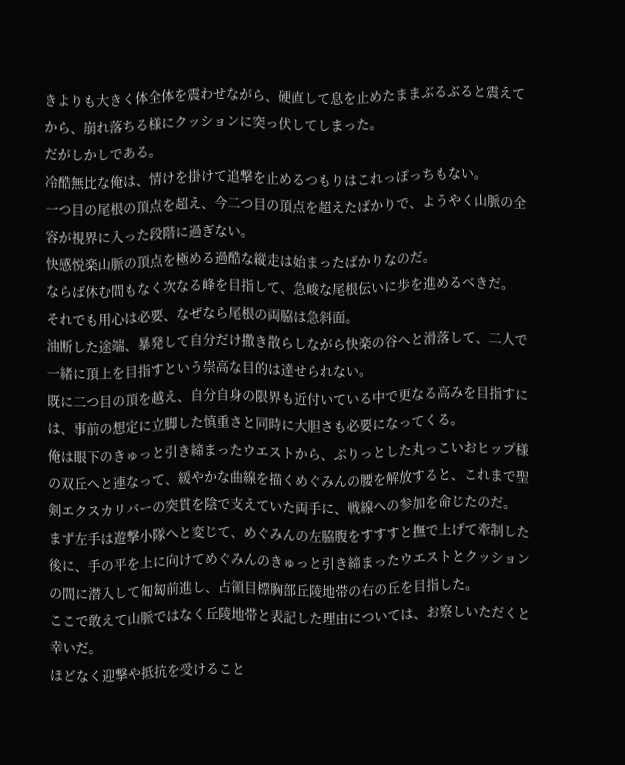きよりも大きく体全体を震わせながら、硬直して息を止めたままぶるぶると震えてから、崩れ落ちる様にクッションに突っ伏してしまった。
だがしかしである。
冷酷無比な俺は、情けを掛けて追撃を止めるつもりはこれっぽっちもない。
一つ目の尾根の頂点を超え、今二つ目の頂点を超えたばかりで、ようやく山脈の全容が視界に入った段階に過ぎない。
快感悦楽山脈の頂点を極める過酷な縦走は始まったばかりなのだ。
ならば休む間もなく次なる峰を目指して、急峻な尾根伝いに歩を進めるべきだ。
それでも用心は必要、なぜなら尾根の両脇は急斜面。
油断した途端、暴発して自分だけ撒き散らしながら快楽の谷へと滑落して、二人で一緒に頂上を目指すという崇高な目的は達せられない。
既に二つ目の頂を越え、自分自身の限界も近付いている中で更なる高みを目指すには、事前の想定に立脚した慎重さと同時に大胆さも必要になってくる。
俺は眼下のきゅっと引き締まったウエストから、ぷりっとした丸っこいおヒップ様の双丘へと連なって、緩やかな曲線を描くめぐみんの腰を解放すると、これまで聖剣エクスカリバーの突貫を陰で支えていた両手に、戦線への参加を命じたのだ。
まず左手は遊撃小隊へと変じて、めぐみんの左脇腹をすすすと撫で上げて牽制した後に、手の平を上に向けてめぐみんのきゅっと引き締まったウエストとクッションの間に潜入して匍匐前進し、占領目標胸部丘陵地帯の右の丘を目指した。
ここで敢えて山脈ではなく丘陵地帯と表記した理由については、お察しいただくと幸いだ。
ほどなく迎撃や抵抗を受けること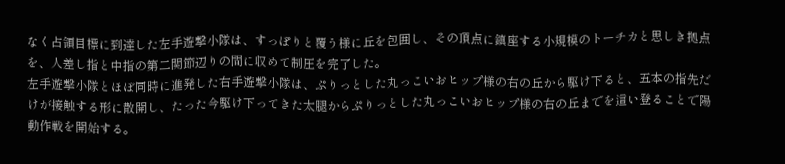なく占領目標に到達した左手遊撃小隊は、すっぽりと覆う様に丘を包囲し、その頂点に鎮座する小規模のトーチカと思しき拠点を、人差し指と中指の第二関節辺りの間に収めて制圧を完了した。
左手遊撃小隊とほぼ同時に進発した右手遊撃小隊は、ぷりっとした丸っこいおヒップ様の右の丘から駆け下ると、五本の指先だけが接触する形に散開し、たった今駆け下ってきた太腿からぷりっとした丸っこいおヒップ様の右の丘までを這い登ることで陽動作戦を開始する。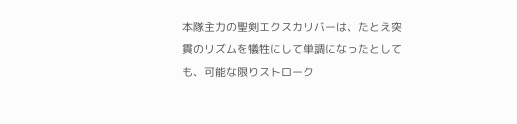本隊主力の聖剣エクスカリバーは、たとえ突貫のリズムを犠牲にして単調になったとしても、可能な限りストローク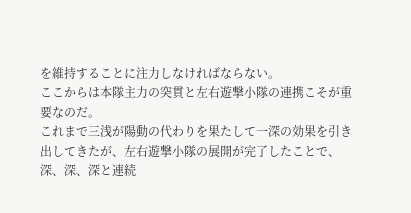を維持することに注力しなければならない。
ここからは本隊主力の突貫と左右遊撃小隊の連携こそが重要なのだ。
これまで三浅が陽動の代わりを果たして一深の効果を引き出してきたが、左右遊撃小隊の展開が完了したことで、深、深、深と連続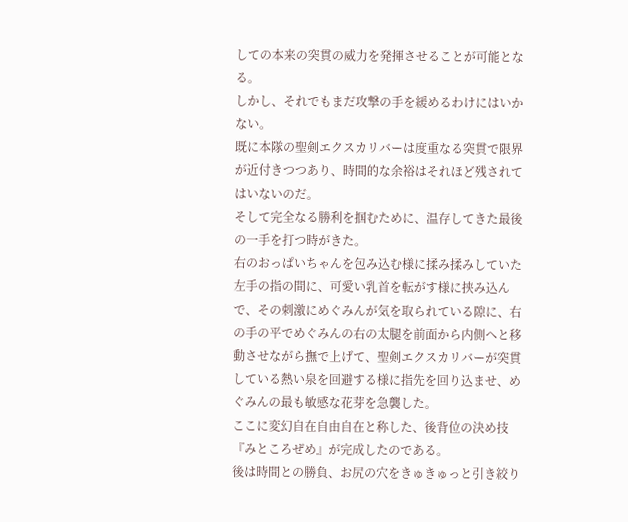しての本来の突貫の威力を発揮させることが可能となる。
しかし、それでもまだ攻撃の手を緩めるわけにはいかない。
既に本隊の聖剣エクスカリバーは度重なる突貫で限界が近付きつつあり、時間的な余裕はそれほど残されてはいないのだ。
そして完全なる勝利を掴むために、温存してきた最後の一手を打つ時がきた。
右のおっぱいちゃんを包み込む様に揉み揉みしていた左手の指の間に、可愛い乳首を転がす様に挟み込んで、その刺激にめぐみんが気を取られている隙に、右の手の平でめぐみんの右の太腿を前面から内側へと移動させながら撫で上げて、聖剣エクスカリバーが突貫している熱い泉を回避する様に指先を回り込ませ、めぐみんの最も敏感な花芽を急襲した。
ここに変幻自在自由自在と称した、後背位の決め技『みところぜめ』が完成したのである。
後は時間との勝負、お尻の穴をきゅきゅっと引き絞り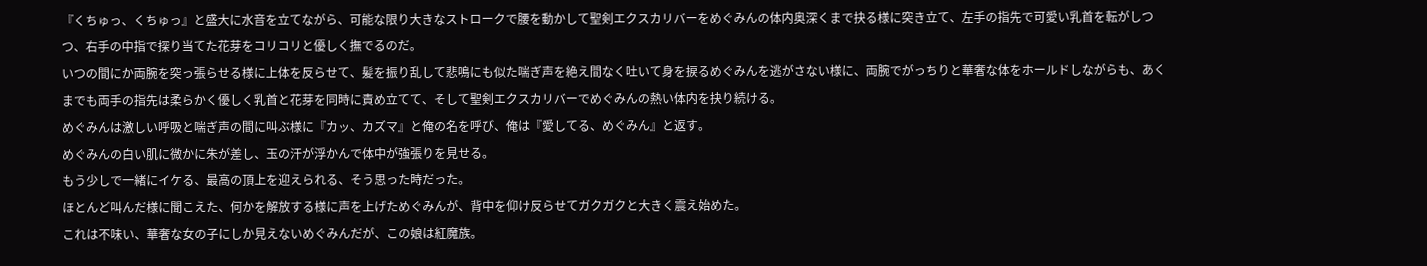『くちゅっ、くちゅっ』と盛大に水音を立てながら、可能な限り大きなストロークで腰を動かして聖剣エクスカリバーをめぐみんの体内奥深くまで抉る様に突き立て、左手の指先で可愛い乳首を転がしつつ、右手の中指で探り当てた花芽をコリコリと優しく撫でるのだ。
いつの間にか両腕を突っ張らせる様に上体を反らせて、髪を振り乱して悲鳴にも似た喘ぎ声を絶え間なく吐いて身を捩るめぐみんを逃がさない様に、両腕でがっちりと華奢な体をホールドしながらも、あくまでも両手の指先は柔らかく優しく乳首と花芽を同時に責め立てて、そして聖剣エクスカリバーでめぐみんの熱い体内を抉り続ける。
めぐみんは激しい呼吸と喘ぎ声の間に叫ぶ様に『カッ、カズマ』と俺の名を呼び、俺は『愛してる、めぐみん』と返す。
めぐみんの白い肌に微かに朱が差し、玉の汗が浮かんで体中が強張りを見せる。
もう少しで一緒にイケる、最高の頂上を迎えられる、そう思った時だった。
ほとんど叫んだ様に聞こえた、何かを解放する様に声を上げためぐみんが、背中を仰け反らせてガクガクと大きく震え始めた。
これは不味い、華奢な女の子にしか見えないめぐみんだが、この娘は紅魔族。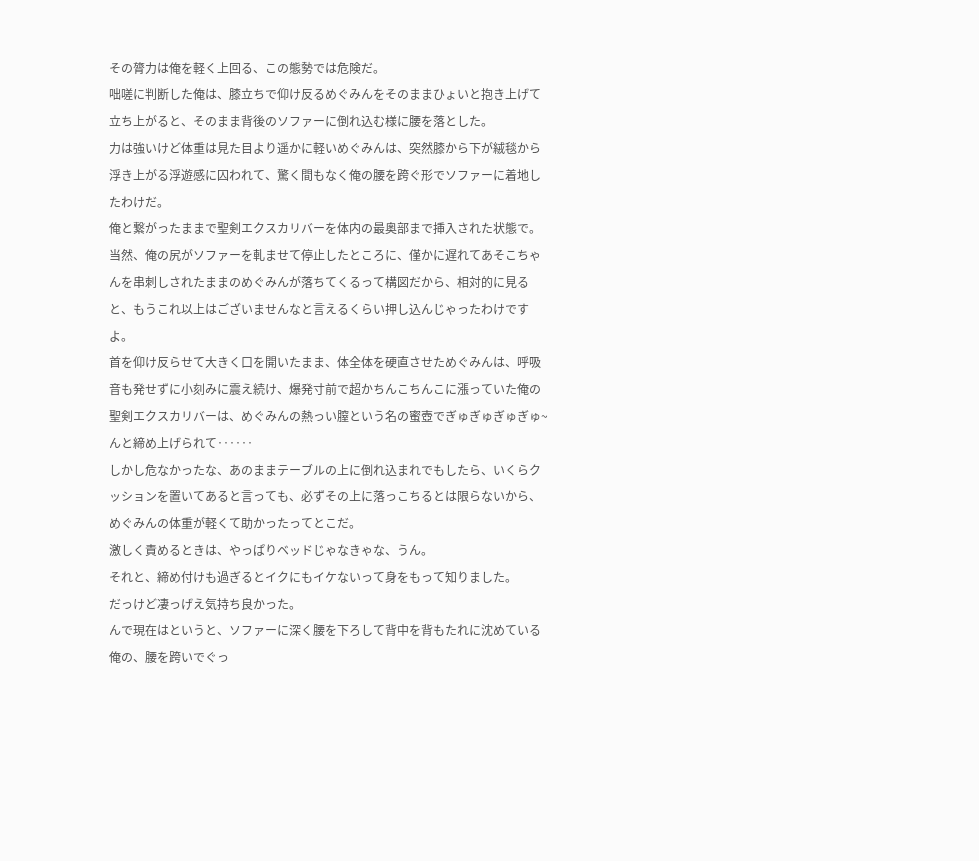その膂力は俺を軽く上回る、この態勢では危険だ。
咄嗟に判断した俺は、膝立ちで仰け反るめぐみんをそのままひょいと抱き上げて立ち上がると、そのまま背後のソファーに倒れ込む様に腰を落とした。
力は強いけど体重は見た目より遥かに軽いめぐみんは、突然膝から下が絨毯から浮き上がる浮遊感に囚われて、驚く間もなく俺の腰を跨ぐ形でソファーに着地したわけだ。
俺と繋がったままで聖剣エクスカリバーを体内の最奥部まで挿入された状態で。
当然、俺の尻がソファーを軋ませて停止したところに、僅かに遅れてあそこちゃんを串刺しされたままのめぐみんが落ちてくるって構図だから、相対的に見ると、もうこれ以上はございませんなと言えるくらい押し込んじゃったわけですよ。
首を仰け反らせて大きく口を開いたまま、体全体を硬直させためぐみんは、呼吸音も発せずに小刻みに震え続け、爆発寸前で超かちんこちんこに漲っていた俺の聖剣エクスカリバーは、めぐみんの熱っい膣という名の蜜壺でぎゅぎゅぎゅぎゅ~んと締め上げられて‥‥‥
しかし危なかったな、あのままテーブルの上に倒れ込まれでもしたら、いくらクッションを置いてあると言っても、必ずその上に落っこちるとは限らないから、めぐみんの体重が軽くて助かったってとこだ。
激しく責めるときは、やっぱりベッドじゃなきゃな、うん。
それと、締め付けも過ぎるとイクにもイケないって身をもって知りました。
だっけど凄っげえ気持ち良かった。
んで現在はというと、ソファーに深く腰を下ろして背中を背もたれに沈めている俺の、腰を跨いでぐっ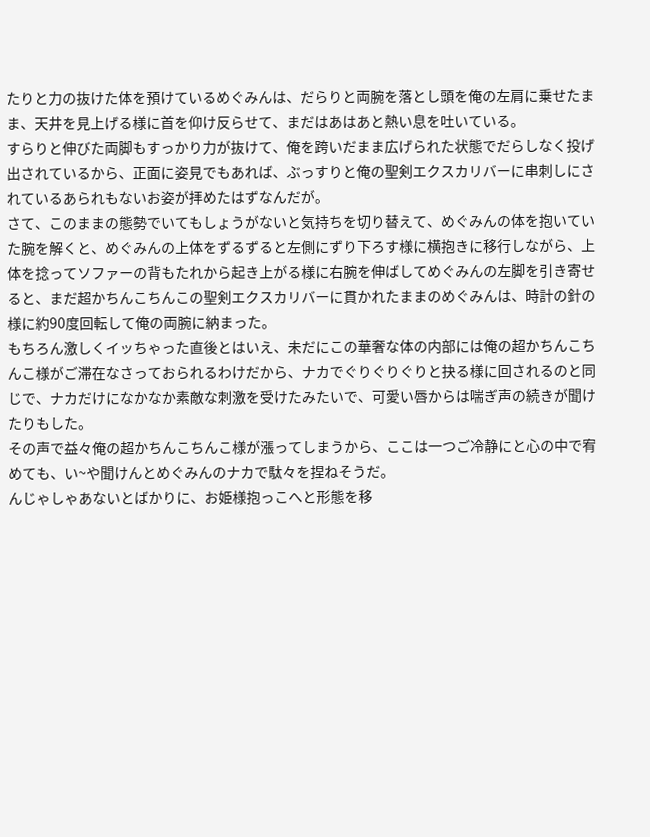たりと力の抜けた体を預けているめぐみんは、だらりと両腕を落とし頭を俺の左肩に乗せたまま、天井を見上げる様に首を仰け反らせて、まだはあはあと熱い息を吐いている。
すらりと伸びた両脚もすっかり力が抜けて、俺を跨いだまま広げられた状態でだらしなく投げ出されているから、正面に姿見でもあれば、ぶっすりと俺の聖剣エクスカリバーに串刺しにされているあられもないお姿が拝めたはずなんだが。
さて、このままの態勢でいてもしょうがないと気持ちを切り替えて、めぐみんの体を抱いていた腕を解くと、めぐみんの上体をずるずると左側にずり下ろす様に横抱きに移行しながら、上体を捻ってソファーの背もたれから起き上がる様に右腕を伸ばしてめぐみんの左脚を引き寄せると、まだ超かちんこちんこの聖剣エクスカリバーに貫かれたままのめぐみんは、時計の針の様に約90度回転して俺の両腕に納まった。
もちろん激しくイッちゃった直後とはいえ、未だにこの華奢な体の内部には俺の超かちんこちんこ様がご滞在なさっておられるわけだから、ナカでぐりぐりぐりと抉る様に回されるのと同じで、ナカだけになかなか素敵な刺激を受けたみたいで、可愛い唇からは喘ぎ声の続きが聞けたりもした。
その声で益々俺の超かちんこちんこ様が漲ってしまうから、ここは一つご冷静にと心の中で宥めても、い~や聞けんとめぐみんのナカで駄々を捏ねそうだ。
んじゃしゃあないとばかりに、お姫様抱っこへと形態を移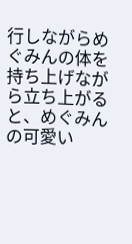行しながらめぐみんの体を持ち上げながら立ち上がると、めぐみんの可愛い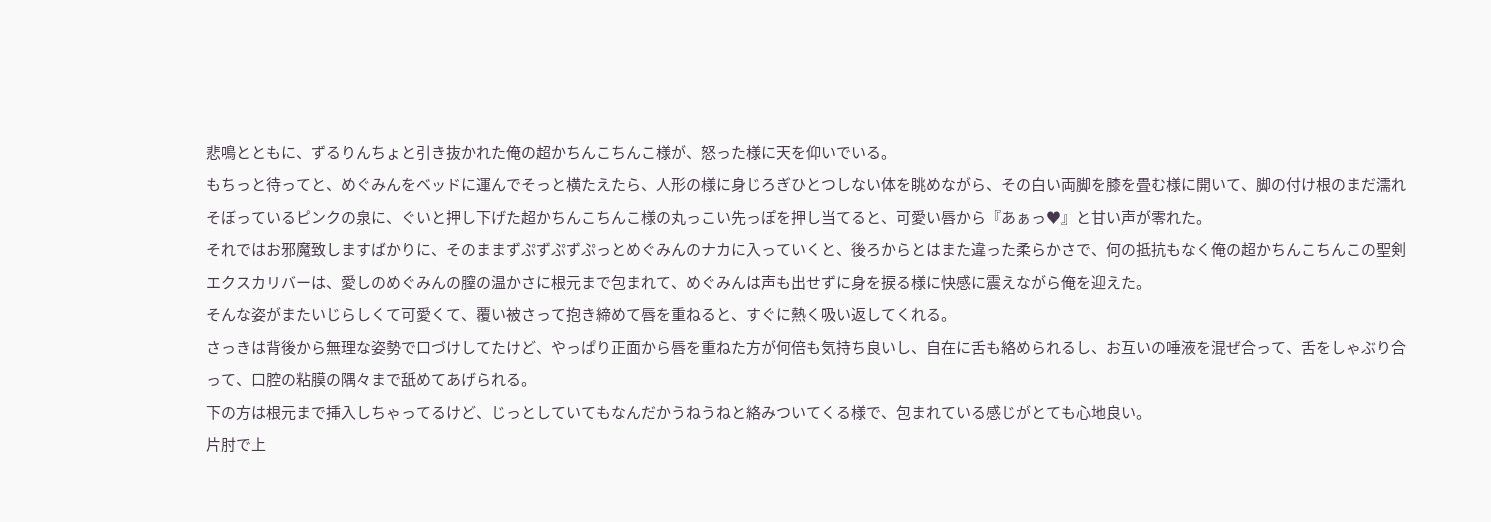悲鳴とともに、ずるりんちょと引き抜かれた俺の超かちんこちんこ様が、怒った様に天を仰いでいる。
もちっと待ってと、めぐみんをベッドに運んでそっと横たえたら、人形の様に身じろぎひとつしない体を眺めながら、その白い両脚を膝を畳む様に開いて、脚の付け根のまだ濡れそぼっているピンクの泉に、ぐいと押し下げた超かちんこちんこ様の丸っこい先っぽを押し当てると、可愛い唇から『あぁっ♥』と甘い声が零れた。
それではお邪魔致しますばかりに、そのままずぷずぷずぷっとめぐみんのナカに入っていくと、後ろからとはまた違った柔らかさで、何の抵抗もなく俺の超かちんこちんこの聖剣エクスカリバーは、愛しのめぐみんの膣の温かさに根元まで包まれて、めぐみんは声も出せずに身を捩る様に快感に震えながら俺を迎えた。
そんな姿がまたいじらしくて可愛くて、覆い被さって抱き締めて唇を重ねると、すぐに熱く吸い返してくれる。
さっきは背後から無理な姿勢で口づけしてたけど、やっぱり正面から唇を重ねた方が何倍も気持ち良いし、自在に舌も絡められるし、お互いの唾液を混ぜ合って、舌をしゃぶり合って、口腔の粘膜の隅々まで舐めてあげられる。
下の方は根元まで挿入しちゃってるけど、じっとしていてもなんだかうねうねと絡みついてくる様で、包まれている感じがとても心地良い。
片肘で上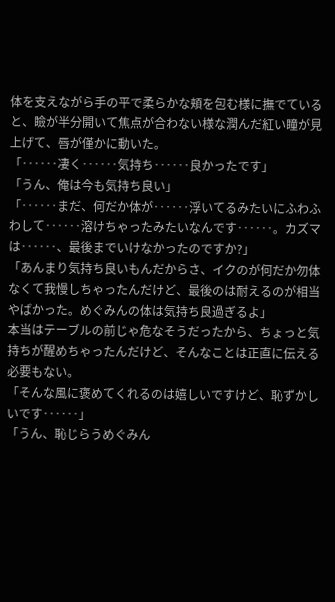体を支えながら手の平で柔らかな頬を包む様に撫でていると、瞼が半分開いて焦点が合わない様な潤んだ紅い瞳が見上げて、唇が僅かに動いた。
「‥‥‥凄く‥‥‥気持ち‥‥‥良かったです」
「うん、俺は今も気持ち良い」
「‥‥‥まだ、何だか体が‥‥‥浮いてるみたいにふわふわして‥‥‥溶けちゃったみたいなんです‥‥‥。カズマは‥‥‥、最後までいけなかったのですか?」
「あんまり気持ち良いもんだからさ、イクのが何だか勿体なくて我慢しちゃったんだけど、最後のは耐えるのが相当やばかった。めぐみんの体は気持ち良過ぎるよ」
本当はテーブルの前じゃ危なそうだったから、ちょっと気持ちが醒めちゃったんだけど、そんなことは正直に伝える必要もない。
「そんな風に褒めてくれるのは嬉しいですけど、恥ずかしいです‥‥‥」
「うん、恥じらうめぐみん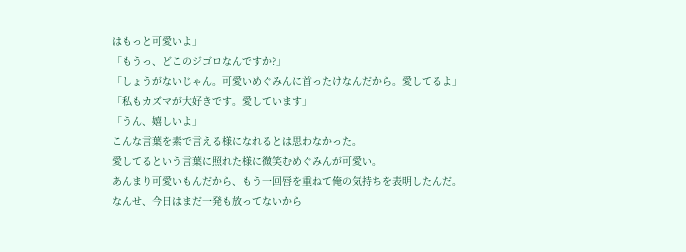はもっと可愛いよ」
「もうっ、どこのジゴロなんですか?」
「しょうがないじゃん。可愛いめぐみんに首ったけなんだから。愛してるよ」
「私もカズマが大好きです。愛しています」
「うん、嬉しいよ」
こんな言葉を素で言える様になれるとは思わなかった。
愛してるという言葉に照れた様に微笑むめぐみんが可愛い。
あんまり可愛いもんだから、もう一回唇を重ねて俺の気持ちを表明したんだ。
なんせ、今日はまだ一発も放ってないから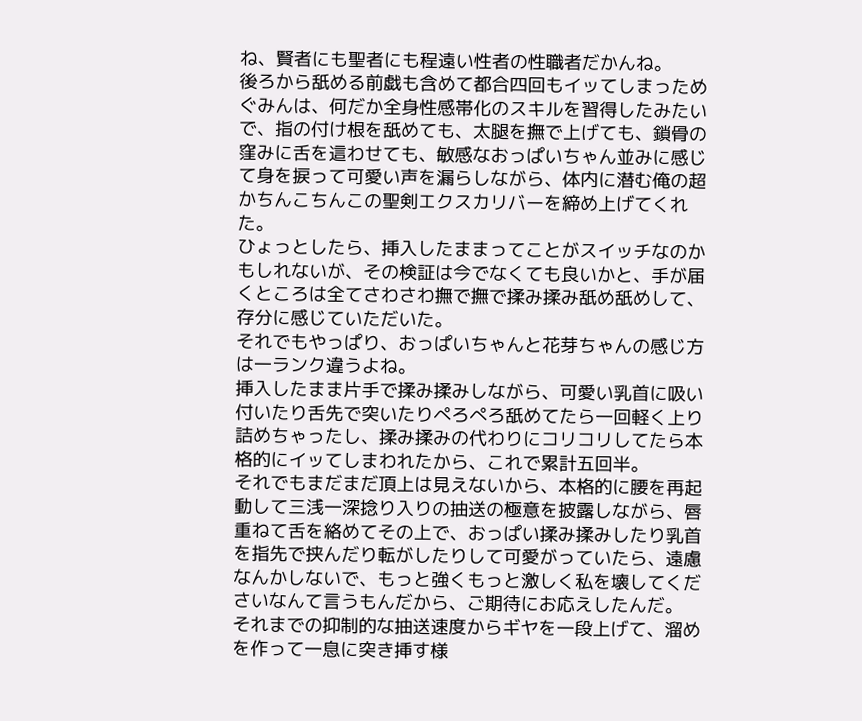ね、賢者にも聖者にも程遠い性者の性職者だかんね。
後ろから舐める前戯も含めて都合四回もイッてしまっためぐみんは、何だか全身性感帯化のスキルを習得したみたいで、指の付け根を舐めても、太腿を撫で上げても、鎖骨の窪みに舌を這わせても、敏感なおっぱいちゃん並みに感じて身を捩って可愛い声を漏らしながら、体内に潜む俺の超かちんこちんこの聖剣エクスカリバーを締め上げてくれた。
ひょっとしたら、挿入したままってことがスイッチなのかもしれないが、その検証は今でなくても良いかと、手が届くところは全てさわさわ撫で撫で揉み揉み舐め舐めして、存分に感じていただいた。
それでもやっぱり、おっぱいちゃんと花芽ちゃんの感じ方は一ランク違うよね。
挿入したまま片手で揉み揉みしながら、可愛い乳首に吸い付いたり舌先で突いたりぺろぺろ舐めてたら一回軽く上り詰めちゃったし、揉み揉みの代わりにコリコリしてたら本格的にイッてしまわれたから、これで累計五回半。
それでもまだまだ頂上は見えないから、本格的に腰を再起動して三浅一深捻り入りの抽送の極意を披露しながら、唇重ねて舌を絡めてその上で、おっぱい揉み揉みしたり乳首を指先で挟んだり転がしたりして可愛がっていたら、遠慮なんかしないで、もっと強くもっと激しく私を壊してくださいなんて言うもんだから、ご期待にお応えしたんだ。
それまでの抑制的な抽送速度からギヤを一段上げて、溜めを作って一息に突き挿す様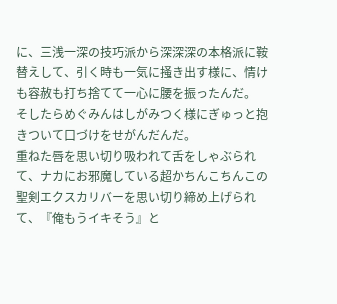に、三浅一深の技巧派から深深深の本格派に鞍替えして、引く時も一気に掻き出す様に、情けも容赦も打ち捨てて一心に腰を振ったんだ。
そしたらめぐみんはしがみつく様にぎゅっと抱きついて口づけをせがんだんだ。
重ねた唇を思い切り吸われて舌をしゃぶられて、ナカにお邪魔している超かちんこちんこの聖剣エクスカリバーを思い切り締め上げられて、『俺もうイキそう』と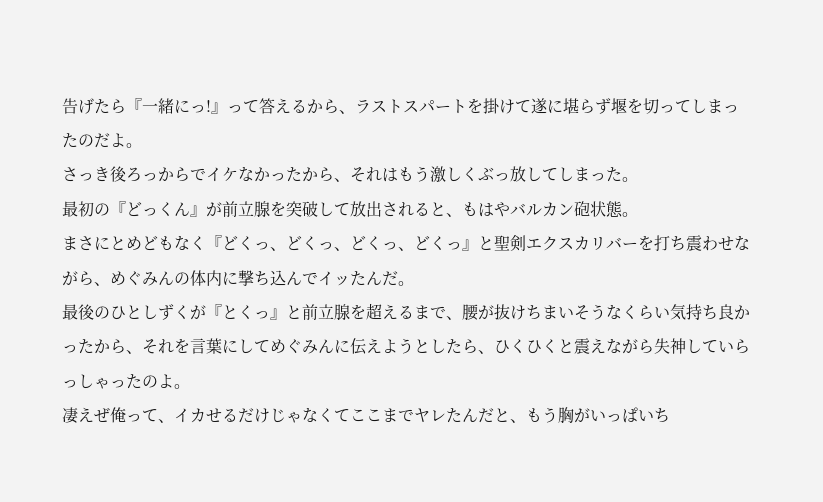告げたら『一緒にっ!』って答えるから、ラストスパートを掛けて遂に堪らず堰を切ってしまったのだよ。
さっき後ろっからでイケなかったから、それはもう激しくぶっ放してしまった。
最初の『どっくん』が前立腺を突破して放出されると、もはやバルカン砲状態。
まさにとめどもなく『どくっ、どくっ、どくっ、どくっ』と聖剣エクスカリバーを打ち震わせながら、めぐみんの体内に撃ち込んでイッたんだ。
最後のひとしずくが『とくっ』と前立腺を超えるまで、腰が抜けちまいそうなくらい気持ち良かったから、それを言葉にしてめぐみんに伝えようとしたら、ひくひくと震えながら失神していらっしゃったのよ。
凄えぜ俺って、イカせるだけじゃなくてここまでヤレたんだと、もう胸がいっぱいち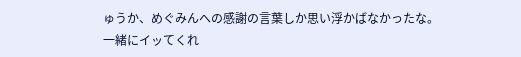ゅうか、めぐみんへの感謝の言葉しか思い浮かばなかったな。
一緒にイッてくれ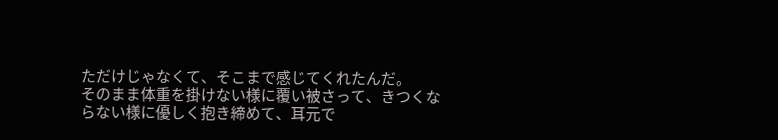ただけじゃなくて、そこまで感じてくれたんだ。
そのまま体重を掛けない様に覆い被さって、きつくならない様に優しく抱き締めて、耳元で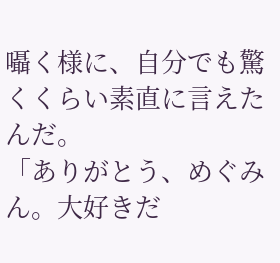囁く様に、自分でも驚くくらい素直に言えたんだ。
「ありがとう、めぐみん。大好きだ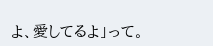よ、愛してるよ」って。